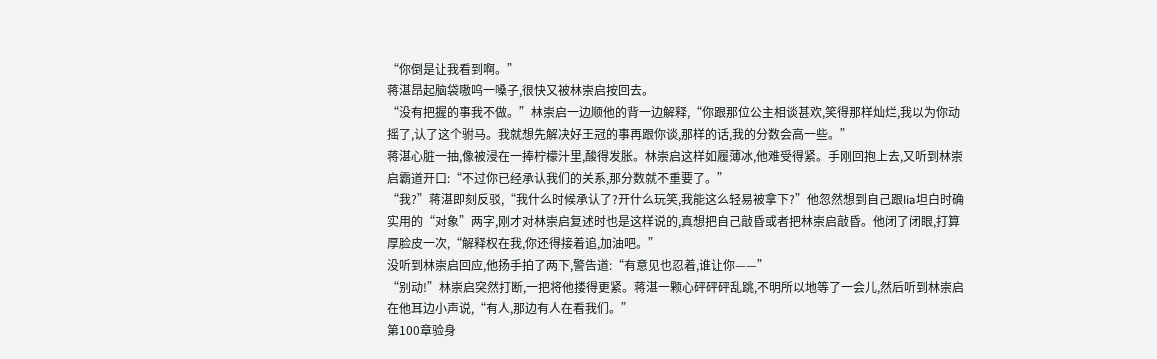“你倒是让我看到啊。”
蒋湛昂起脑袋嗷呜一嗓子,很快又被林崇启按回去。
“没有把握的事我不做。”林崇启一边顺他的背一边解释,“你跟那位公主相谈甚欢,笑得那样灿烂,我以为你动摇了,认了这个驸马。我就想先解决好王冠的事再跟你谈,那样的话,我的分数会高一些。”
蒋湛心脏一抽,像被浸在一捧柠檬汁里,酸得发胀。林崇启这样如履薄冰,他难受得紧。手刚回抱上去,又听到林崇启霸道开口:“不过你已经承认我们的关系,那分数就不重要了。”
“我?”蒋湛即刻反驳,“我什么时候承认了?开什么玩笑,我能这么轻易被拿下?”他忽然想到自己跟lia坦白时确实用的“对象”两字,刚才对林崇启复述时也是这样说的,真想把自己敲昏或者把林崇启敲昏。他闭了闭眼,打算厚脸皮一次,“解释权在我,你还得接着追,加油吧。”
没听到林崇启回应,他扬手拍了两下,警告道:“有意见也忍着,谁让你——”
“别动!”林崇启突然打断,一把将他搂得更紧。蒋湛一颗心砰砰砰乱跳,不明所以地等了一会儿,然后听到林崇启在他耳边小声说,“有人,那边有人在看我们。”
第100章验身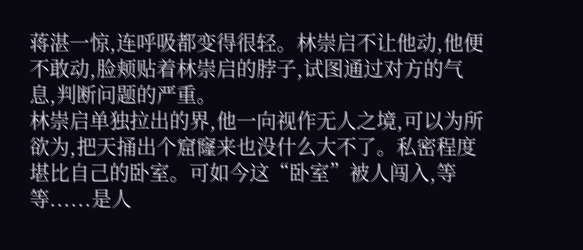蒋湛一惊,连呼吸都变得很轻。林崇启不让他动,他便不敢动,脸颊贴着林崇启的脖子,试图通过对方的气息,判断问题的严重。
林崇启单独拉出的界,他一向视作无人之境,可以为所欲为,把天捅出个窟窿来也没什么大不了。私密程度堪比自己的卧室。可如今这“卧室”被人闯入,等等......是人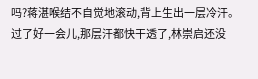吗?蒋湛喉结不自觉地滚动,背上生出一层冷汗。
过了好一会儿,那层汗都快干透了,林崇启还没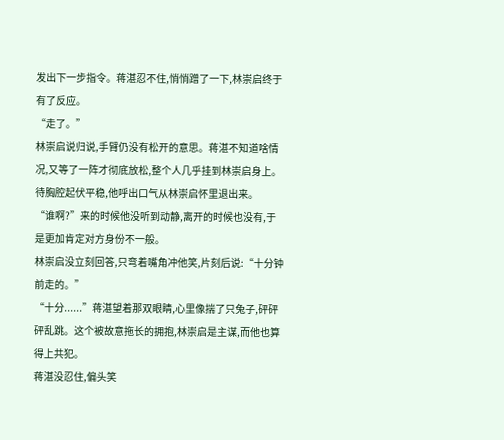发出下一步指令。蒋湛忍不住,悄悄蹭了一下,林崇启终于有了反应。
“走了。”
林崇启说归说,手臂仍没有松开的意思。蒋湛不知道啥情况,又等了一阵才彻底放松,整个人几乎挂到林崇启身上。待胸腔起伏平稳,他呼出口气从林崇启怀里退出来。
“谁啊?”来的时候他没听到动静,离开的时候也没有,于是更加肯定对方身份不一般。
林崇启没立刻回答,只弯着嘴角冲他笑,片刻后说:“十分钟前走的。”
“十分......”蒋湛望着那双眼睛,心里像揣了只兔子,砰砰砰乱跳。这个被故意拖长的拥抱,林崇启是主谋,而他也算得上共犯。
蒋湛没忍住,偏头笑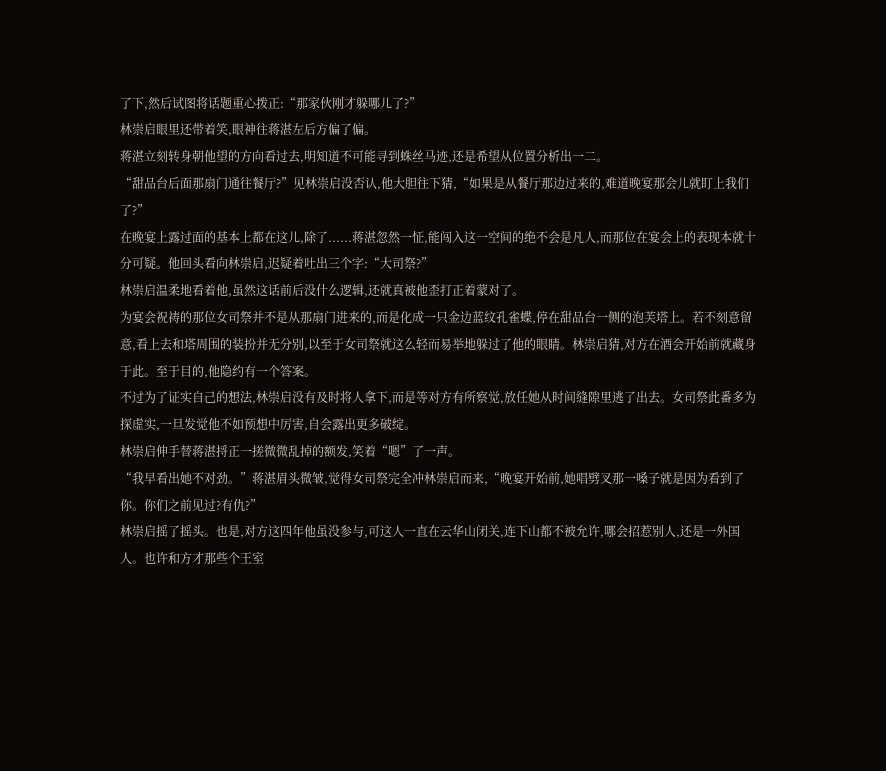了下,然后试图将话题重心拨正:“那家伙刚才躲哪儿了?”
林崇启眼里还带着笑,眼神往蒋湛左后方偏了偏。
蒋湛立刻转身朝他望的方向看过去,明知道不可能寻到蛛丝马迹,还是希望从位置分析出一二。
“甜品台后面那扇门通往餐厅?”见林崇启没否认,他大胆往下猜,“如果是从餐厅那边过来的,难道晚宴那会儿就盯上我们了?”
在晚宴上露过面的基本上都在这儿,除了......蒋湛忽然一怔,能闯入这一空间的绝不会是凡人,而那位在宴会上的表现本就十分可疑。他回头看向林崇启,迟疑着吐出三个字:“大司祭?”
林崇启温柔地看着他,虽然这话前后没什么逻辑,还就真被他歪打正着蒙对了。
为宴会祝祷的那位女司祭并不是从那扇门进来的,而是化成一只金边蓝纹孔雀蝶,停在甜品台一侧的泡芙塔上。若不刻意留意,看上去和塔周围的装扮并无分别,以至于女司祭就这么轻而易举地躲过了他的眼睛。林崇启猜,对方在酒会开始前就藏身于此。至于目的,他隐约有一个答案。
不过为了证实自己的想法,林崇启没有及时将人拿下,而是等对方有所察觉,放任她从时间缝隙里逃了出去。女司祭此番多为探虚实,一旦发觉他不如预想中厉害,自会露出更多破绽。
林崇启伸手替蒋湛捋正一搓微微乱掉的额发,笑着“嗯”了一声。
“我早看出她不对劲。”蒋湛眉头微皱,觉得女司祭完全冲林崇启而来,“晚宴开始前,她唱劈叉那一嗓子就是因为看到了你。你们之前见过?有仇?”
林崇启摇了摇头。也是,对方这四年他虽没参与,可这人一直在云华山闭关,连下山都不被允许,哪会招惹别人,还是一外国人。也许和方才那些个王室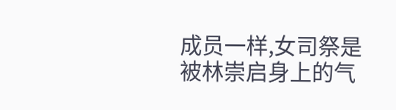成员一样,女司祭是被林崇启身上的气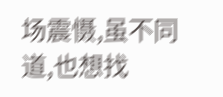场震慑,虽不同道,也想找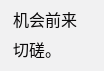机会前来切磋。